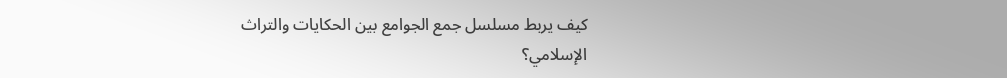كيف يربط مسلسل جمع الجوامع بين الحكايات والتراث الإسلامي؟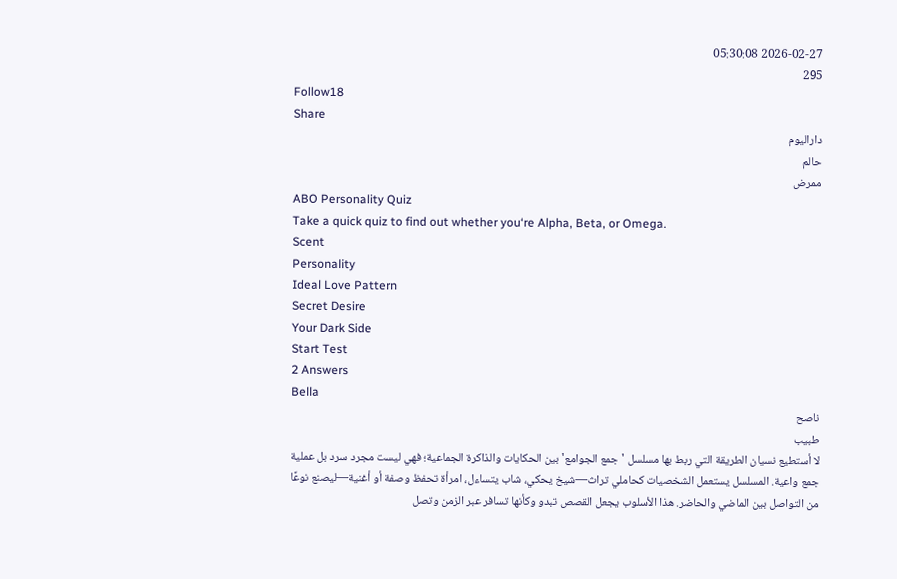2026-02-27 05:30:08
295
Follow18
Share
داراليوم
حالم
ممرض
ABO Personality Quiz
Take a quick quiz to find out whether you‘re Alpha, Beta, or Omega.
Scent
Personality
Ideal Love Pattern
Secret Desire
Your Dark Side
Start Test
2 Answers
Bella
ناصح
طبيب
لا أستطيع نسيان الطريقة التي ربط بها مسلسل 'جمع الجوامع' بين الحكايات والذاكرة الجماعية؛ فهي ليست مجرد سرد بل عملية جمع واعية. المسلسل يستعمل الشخصيات كحاملي تراث—شيخ يحكي، شاب يتساءل، امرأة تحفظ وصفة أو أغنية—ليصنع نوعًا من التواصل بين الماضي والحاضر. هذا الأسلوب يجعل القصص تبدو وكأنها تسافر عبر الزمن وتصل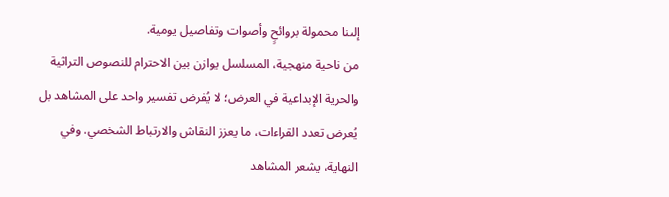إلىنا محمولة بروائحٍ وأصوات وتفاصيل يومية.
من ناحية منهجية، المسلسل يوازن بين الاحترام للنصوص التراثية والحرية الإبداعية في العرض؛ لا يُفرض تفسير واحد على المشاهد بل يُعرض تعدد القراءات، ما يعزز النقاش والارتباط الشخصي. وفي النهاية، يشعر المشاهد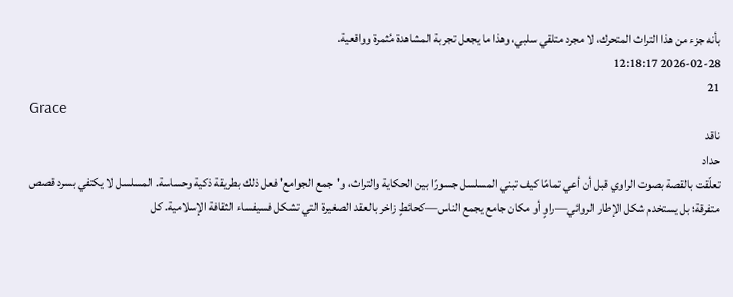بأنه جزء من هذا التراث المتحرك، لا مجرد متلقي سلبي، وهذا ما يجعل تجربة المشاهدة مُثمرة وواقعية.
2026-02-28 12:18:17
21
Grace
ناقد
حداد
تعلّقت بالقصة بصوت الراوي قبل أن أعي تمامًا كيف تبني المسلسل جسورًا بين الحكاية والتراث، و'جمع الجوامع' فعل ذلك بطريقة ذكية وحساسة. المسلسل لا يكتفي بسرد قصص متفرقة؛ بل يستخدم شكل الإطار الروائي—راوٍ أو مكان جامع يجمع الناس—كحائطٍ زاخر بالعقد الصغيرة التي تشكل فسيفساء الثقافة الإسلامية. كل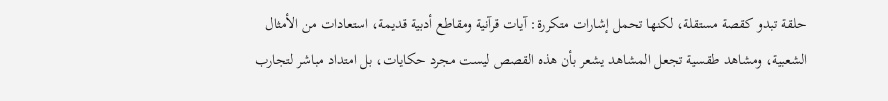حلقة تبدو كقصة مستقلة، لكنها تحمل إشارات متكررة: آيات قرآنية ومقاطع أدبية قديمة، استعادات من الأمثال الشعبية، ومشاهد طقسية تجعل المشاهد يشعر بأن هذه القصص ليست مجرد حكايات، بل امتداد مباشر لتجارب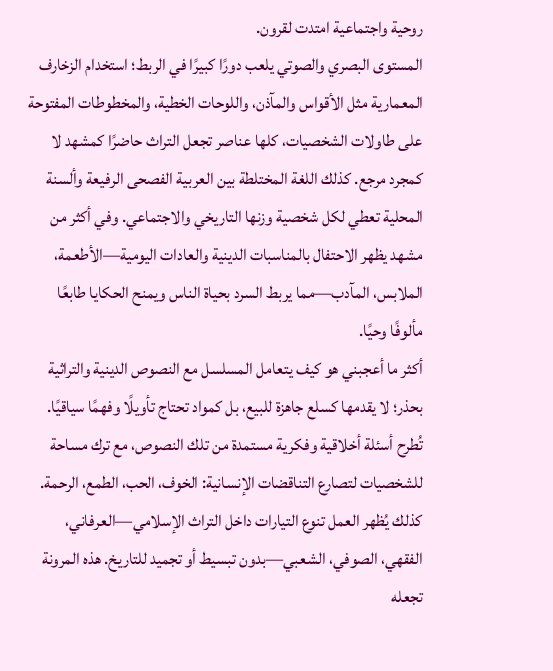روحية واجتماعية امتدت لقرون.
المستوى البصري والصوتي يلعب دورًا كبيرًا في الربط؛ استخدام الزخارف المعمارية مثل الأقواس والمآذن، واللوحات الخطية، والمخطوطات المفتوحة على طاولات الشخصيات، كلها عناصر تجعل التراث حاضرًا كمشهد لا كمجرد مرجع. كذلك اللغة المختلطة بين العربية الفصحى الرفيعة وألسنة المحلية تعطي لكل شخصية وزنها التاريخي والاجتماعي. وفي أكثر من مشهد يظهر الاحتفال بالمناسبات الدينية والعادات اليومية—الأطعمة، الملابس، المآدب—مما يربط السرد بحياة الناس ويمنح الحكايا طابعًا مألوفًا وحيًا.
أكثر ما أعجبني هو كيف يتعامل المسلسل مع النصوص الدينية والتراثية بحذر؛ لا يقدمها كسلع جاهزة للبيع، بل كمواد تحتاج تأويلًا وفهمًا سياقيًا. تُطرح أسئلة أخلاقية وفكرية مستمدة من تلك النصوص، مع ترك مساحة للشخصيات لتصارع التناقضات الإنسانية: الخوف، الحب، الطمع، الرحمة. كذلك يُظهر العمل تنوع التيارات داخل التراث الإسلامي—العرفاني، الفقهي، الصوفي، الشعبي—بدون تبسيط أو تجميد للتاريخ. هذه المرونة تجعله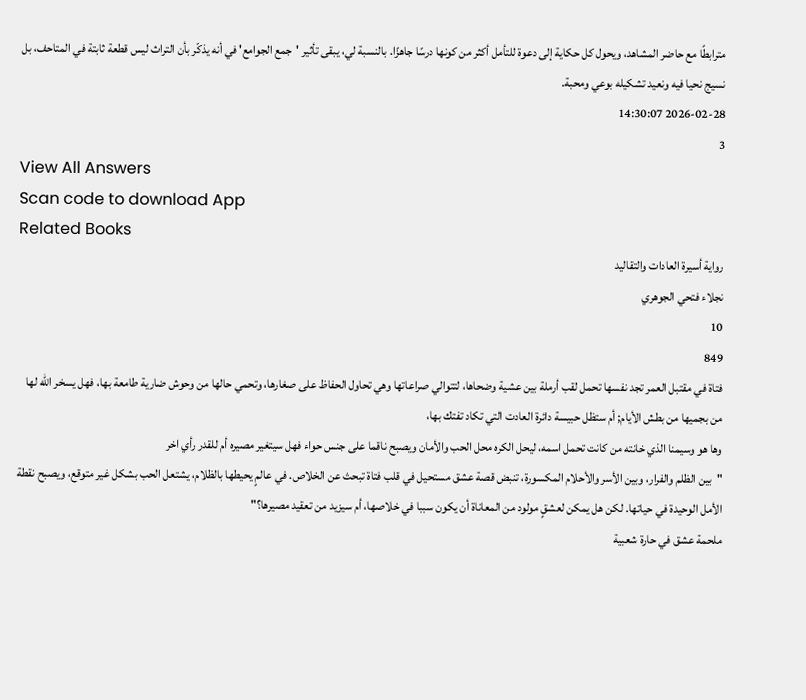مترابطًا مع حاضر المشاهد، ويحول كل حكاية إلى دعوة للتأمل أكثر من كونها درسًا جاهزًا. بالنسبة لي، يبقى تأثير 'جمع الجوامع' في أنه يذكّر بأن التراث ليس قطعة ثابتة في المتاحف، بل نسيج نحيا فيه ونعيد تشكيله بوعي ومحبة.
2026-02-28 14:30:07
3
View All Answers
Scan code to download App
Related Books
رواية أسيرة العادات والتقاليد
نجلاء فتحي الجوهري
10
849
فتاة في مقتبل العمر تجد نفسها تحمل لقب أرملة بين عشية وضحاها، لتتوالي صراعاتها وهي تحاول الحفاظ على صغارها، وتحمي حالها من وحوش ضارية طامعة بها، فهل يسخر الله لها من بجميها من بطش الأيام; أم ستظل حبيسة دائرة العادت التي تكاد تفتك بها،
وها هو وسيمنا الذي خانته من كانت تحمل اسمه، ليحل الكره محل الحب والأمان ويصبح ناقما على جنس حواء فهل سيتغير مصيره أم للقدر رأي اخر
"بين الظلم والفرار، وبين الأسر والأحلام المكسورة، تنبض قصة عشق مستحيل في قلب فتاة تبحث عن الخلاص. في عالمٍ يحيطها بالظلام، يشتعل الحب بشكل غير متوقع، ويصبح نقطة الأمل الوحيدة في حياتها. لكن هل يمكن لعشقٍ مولود من المعاناة أن يكون سببا في خلاصها، أم سيزيد من تعقيد مصيرها؟"
ملحمة عشق في حارة شعبية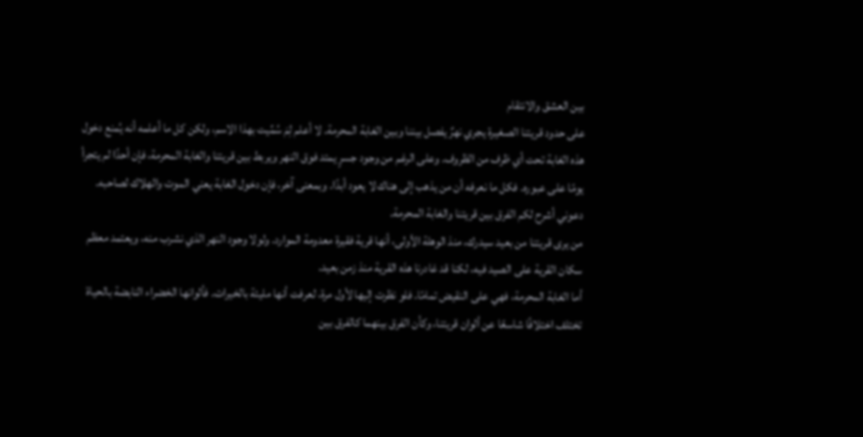بين العشق والانتقام
على حدود قريتنا الصغيرة يجري نهرٌ يفصل بيننا وبين الغابة المحرمة. لا أعلم لِمَ سُمِّيت بهذا الاسم، ولكن كل ما أعلمه أنه يُمنع دخول هذه الغابة تحت أي ظرف من الظروف. وعلى الرغم من وجود جسرٍ يمتد فوق النهر ويربط بين قريتنا والغابة المحرمة، فإن أحدًا لم يتجرأ يومًا على عبوره. فكل ما نعرفه أن من يذهب إلى هناك لا يعود أبدًا. وبمعنى آخر، فإن دخول الغابة يعني الموت والهلاك لصاحبه.
دعوني أشرح لكم الفرق بين قريتنا والغابة المحرمة.
من يرى قريتنا من بعيد سيدرك، منذ الوهلة الأولى، أنها قرية فقيرة معدومة الموارد. ولولا وجود النهر الذي نشرب منه، ويعتمد معظم سكان القرية على الصيد فيه، لكنا قد غادرنا هذه القرية منذ زمن بعيد.
أما الغابة المحرمة، فهي على النقيض تمامًا. فلو نظرت إليها لأول مرة، لعرفت أنها مليئة بالخيرات. فألوانها الخضراء النابضة بالحياة تختلف اختلافًا شاسعًا عن ألوان قريتنا، وكأن الفرق بينهما كالفرق بين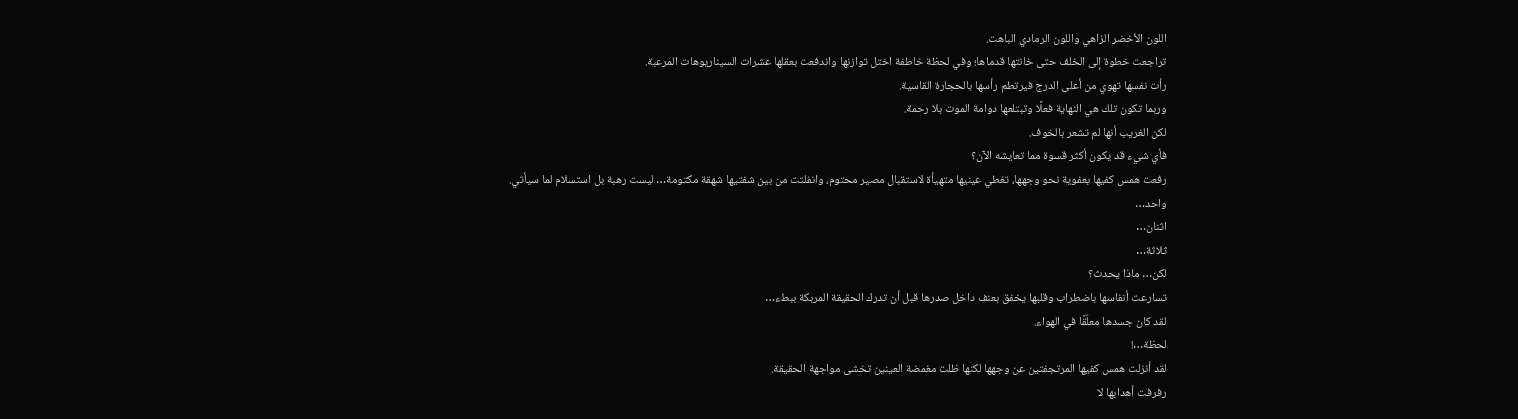اللون الأخضر الزاهي واللون الرمادي الباهت.
تراجعت خطوة إلى الخلف حتى خانتها قدماها؛ وفي لحظة خاطفة اختل توازنها واندفعت بعقلها عشرات السيناريوهات المرعبة.
رأت نفسها تهوي من أعلى الدرج فيرتطم رأسها بالحجارة القاسية.
وربما تكون تلك هي النهاية فعلًا وتبتلعها دوامة الموت بلا رحمة.
لكن الغريب أنها لم تشعر بالخوف.
فأي شيء قد يكون أكثر قسوة مما تعايشه الآن؟
رفعت همس كفيها بعفوية نحو وجهها، تغطي عينيها متهيأة لاستقبال مصير محتوم، وانفلتت من بين شفتيها شهقة مكتومة… ليست رهبة بل استسلام لما سيأتي.
واحد…
اثنان…
ثلاثة…
لكن… ماذا يحدث؟
تسارعت أنفاسها باضطراب وقلبها يخفق بعنف داخل صدرها قبل أن تدرك الحقيقة المربكة ببطء…
لقد كان جسدها معلّقًا في الهواء.
لحظة…!
لقد أنزلت همس كفيها المرتجفتين عن وجهها لكنها ظلت مغمضة العينين تخشى مواجهة الحقيقة.
رفرفت أهدابها لا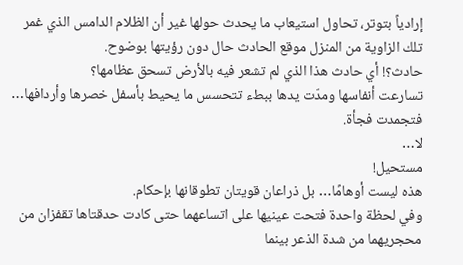إرادياً بتوتر، تحاول استيعاب ما يحدث حولها غير أن الظلام الدامس الذي غمر تلك الزاوية من المنزل موقع الحادث حال دون رؤيتها بوضوح.
حادث؟! أي حادث هذا الذي لم تشعر فيه بالأرض تسحق عظامها؟
تسارعت أنفاسها ومدّت يدها ببطء تتحسس ما يحيط بأسفل خصرها وأردافها…
فتجمدت فجأة.
لا…
مستحيل!
هذه ليست أوهامًا… بل ذراعان قويتان تطوقانها بإحكام.
وفي لحظة واحدة فتحت عينيها على اتساعهما حتى كادت حدقتاها تقفزان من محجريهما من شدة الذعر بينما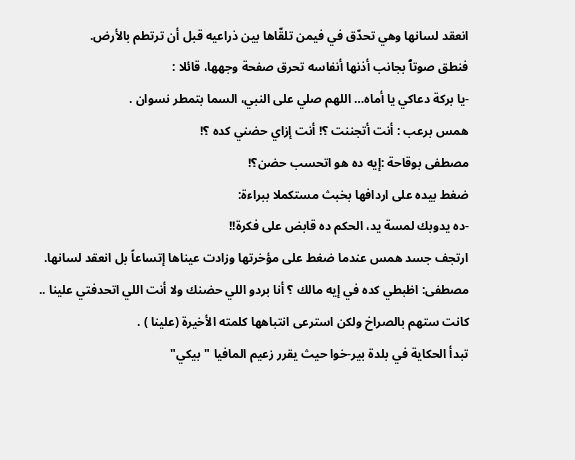انعقد لسانها وهي تحدّق في فيمن تلقّاها بين ذراعيه قبل أن ترتطم بالأرض.
فنطق صوتٱ بجانب أذنها أنفاسه تحرق صفحة وجهها، قائلا :
-يا بركة دعاكي يا أماه… اللهم صلي على النبي، السما بتمطر نسوان .
همس برعب : أنت أتجننت ؟! أنت إزاي حضني كده ؟!
مصطفى بوقاحة :إيه ده هو اتحسب حضن؟!
ضغط بيده على اردافها بخبث مستكملا ببراءة:
-ده يدوبك لمسة يد، الحكم ده قابض على فكرة!!
ارتجف جسد همس عندما ضغط على مؤخرتها وزادت عيناها إتساعاً بل انعقد لسانها.
مصطفى: اظبطي كده في إيه مالك ؟ أنا بردو اللي حضنك ولا أنت اللي اتحدفتي علينا ..
كانت ستهم بالصراخ ولكن استرعى انتباهها كلمته الأخيرة (علينا ) .
تبدأ الحكاية في بلدة بير-خوا حيث يقرر زعيم المافيا "بيكي"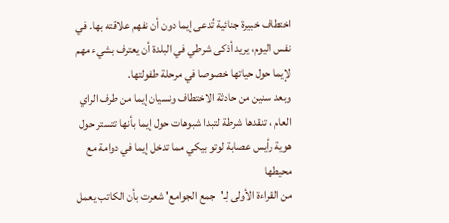اختطاف خبيرة جنائية تُدعى إيما دون أن نفهم علاقته بها. في نفس اليوم، يريد أذكى شرطي في البلدة أن يعترف بشيء مهم لإيما حول حياتها خصوصا في مرحلة طفولتها.
وبعد سنين من حادثة الاختطاف ونسيان إيما من طرف الراي العام ، تنقدها شرطة لتبدا شبوهات حول إيما بأنها تتستر حول هوية رأيس عصابة لوتو بيكي مما تدخل إيما في دوامة مع محيطها
من القراءة الأولى لِـ'جمع الجوامع' شعرت بأن الكاتب يعمل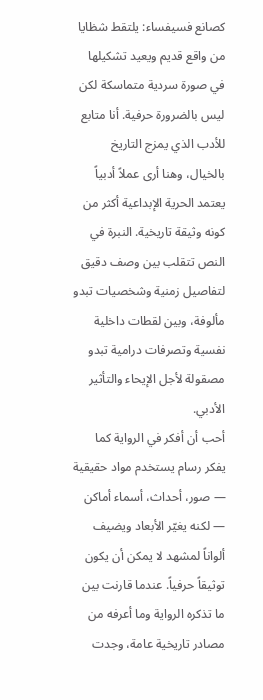كصانع فسيفساء: يلتقط شظايا من واقع قديم ويعيد تشكيلها في صورة سردية متماسكة لكن ليس بالضرورة حرفية. أنا متابع للأدب الذي يمزج التاريخ بالخيال، وهنا أرى عملاً أدبياً يعتمد الحرية الإبداعية أكثر من كونه وثيقة تاريخية. النبرة في النص تتقلب بين وصف دقيق لتفاصيل زمنية وشخصيات تبدو مألوفة، وبين لقطات داخلية نفسية وتصرفات درامية تبدو مصقولة لأجل الإيحاء والتأثير الأدبي.
أحب أن أفكر في الرواية كما يفكر رسام يستخدم مواد حقيقية — صور، أحداث، أسماء أماكن — لكنه يغيّر الأبعاد ويضيف ألواناً لمشهد لا يمكن أن يكون توثيقاً حرفياً. عندما قارنت بين ما تذكره الرواية وما أعرفه من مصادر تاريخية عامة، وجدت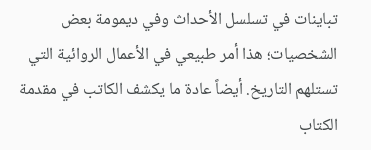تباينات في تسلسل الأحداث وفي ديمومة بعض الشخصيات؛ هذا أمر طبيعي في الأعمال الروائية التي تستلهم التاريخ. أيضاً عادة ما يكشف الكاتب في مقدمة الكتاب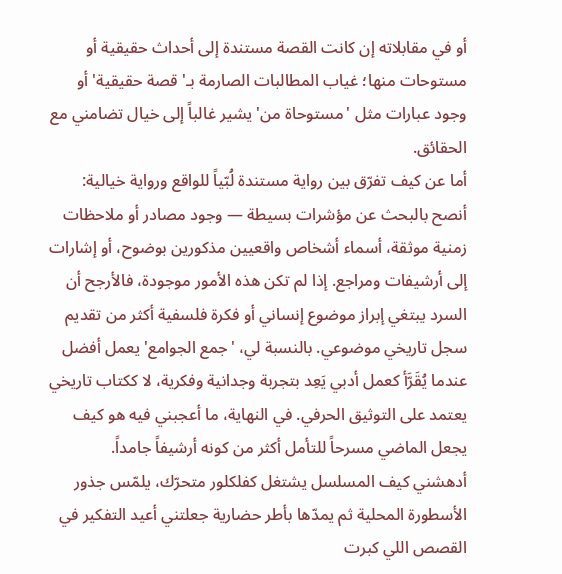أو في مقابلاته إن كانت القصة مستندة إلى أحداث حقيقية أو مستوحات منها؛ غياب المطالبات الصارمة بـ'قصة حقيقية' أو وجود عبارات مثل 'مستوحاة من' يشير غالباً إلى خيال تضامني مع الحقائق.
أما عن كيف تفرّق بين رواية مستندة لُبّياً للواقع ورواية خيالية: أنصح بالبحث عن مؤشرات بسيطة — وجود مصادر أو ملاحظات زمنية موثقة، أسماء أشخاص واقعيين مذكورين بوضوح، أو إشارات إلى أرشيفات ومراجع. إذا لم تكن هذه الأمور موجودة، فالأرجح أن السرد يبتغي إبراز موضوع إنساني أو فكرة فلسفية أكثر من تقديم سجل تاريخي موضوعي. بالنسبة لي، 'جمع الجوامع' يعمل أفضل عندما يُقَرَّأ كعمل أدبي يَعِد بتجربة وجدانية وفكرية، لا ككتاب تاريخي يعتمد على التوثيق الحرفي. في النهاية، ما أعجبني فيه هو كيف يجعل الماضي مسرحاً للتأمل أكثر من كونه أرشيفاً جامداً.
أدهشني كيف المسلسل يشتغل كفلكلور متحرّك، يلمّس جذور الأسطورة المحلية ثم يمدّها بأطر حضارية جعلتني أعيد التفكير في القصص اللي كبرت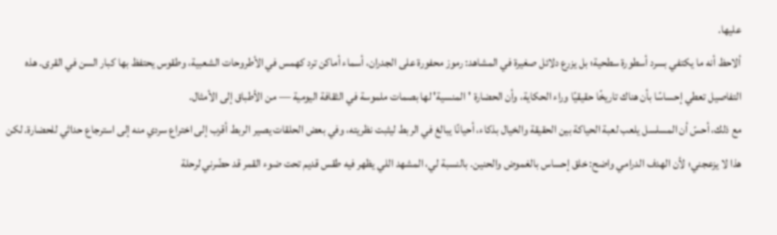عليها.
ألاحظ أنه ما يكتفي بسرد أسطورة سطحية؛ بل يزرع دلائل صغيرة في المشاهد: رموز محفورة على الجدران، أسماء أماكن ترد كهمس في الأطروحات الشعبية، وطقوس يحتفظ بها كبار السن في القرى. هذه التفاصيل تعطي إحساسًا بأن هناك تاريخًا حقيقيًا وراء الحكاية، وأن الحضارة 'المنسية' لها بصمات ملموسة في الثقافة اليومية — من الأطباق إلى الأمثال.
مع ذلك، أحسّ أن المسلسل يلعب لعبة الحياكة بين الحقيقة والخيال بذكاء، أحيانًا يبالغ في الربط ليثبت نظريته، وفي بعض الحلقات يصير الربط أقرب إلى اختراع سردي منه إلى استرجاع حداثي للحضارة. لكن هذا لا يزعجني؛ لأن الهدف الدرامي واضح: خلق إحساس بالغموض والحنين. بالنسبة لي، المشهد اللي يظهر فيه طقس قديم تحت ضوء القمر قد حضّرني لرحلة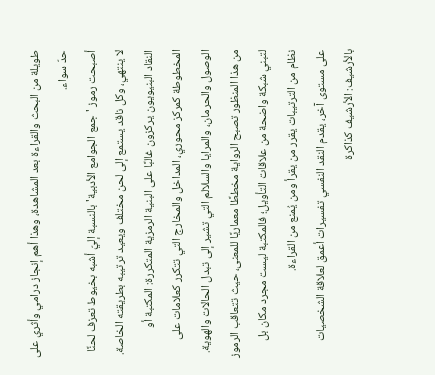طويلة من البحث والقراءة بعد المشاهدة، وهذا أهم إنجاز درامي وأثري على حدّ سواء.
أصبحت رموز 'جمع الجوامع الأدبية' بالنسبة إليّ أشبه بخيوط تعزف لحنًا لا ينتهي، وكل ناقد يستمع إلى لحن مختلف ويعيد ترتيبه بطريقته الخاصة.
النقاد البنيويون يركزون غالبًا على البنية الرمزية المتكررة: المكتبة أو المخطوطة كمركز محوري، المداخل والمخارج التي تتكرر كعلامات على الوصول والحرمان، والمرايا والسلالم التي تشير إلى تبدل الحالات والهوية. من هذا المنظور تصبح الرواية مخططًا معماريًا للمعنى، حيث تتعاقب الرموز لتبني شبكة واضحة من علاقات التأويل؛ فالمكتبة ليست مجرد مكان بل نظام من الترتيبات يقرر من يقرأ ومن يُمنع من القراءة.
على مستوى آخر، يقدم النقد النفسي تفسيرات أعمق لعلاقة الشخصيات بالأرشيف: الأرشيف كذاكرة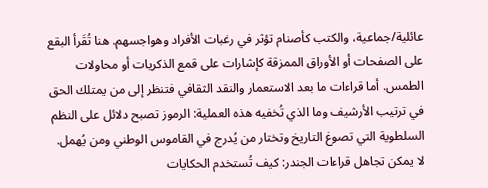عائلية/جماعية، والكتب كأصنام تؤثر في رغبات الأفراد وهواجسهم. هنا تُقَرأ البقع على الصفحات أو الأوراق الممزقة كإشارات على قمع الذكريات أو محاولات الطمس. أما قراءات ما بعد الاستعمار والنقد الثقافي فتنظر إلى من يمتلك الحق في ترتيب الأرشيف وما الذي تُخفيه هذه العملية: الرموز تصبح دلائل على النظم السلطوية التي تصوغ التاريخ وتختار من يُدرج في القاموس الوطني ومن يُهمل.
لا يمكن تجاهل قراءات الجندر: كيف تُستخدم الحكايات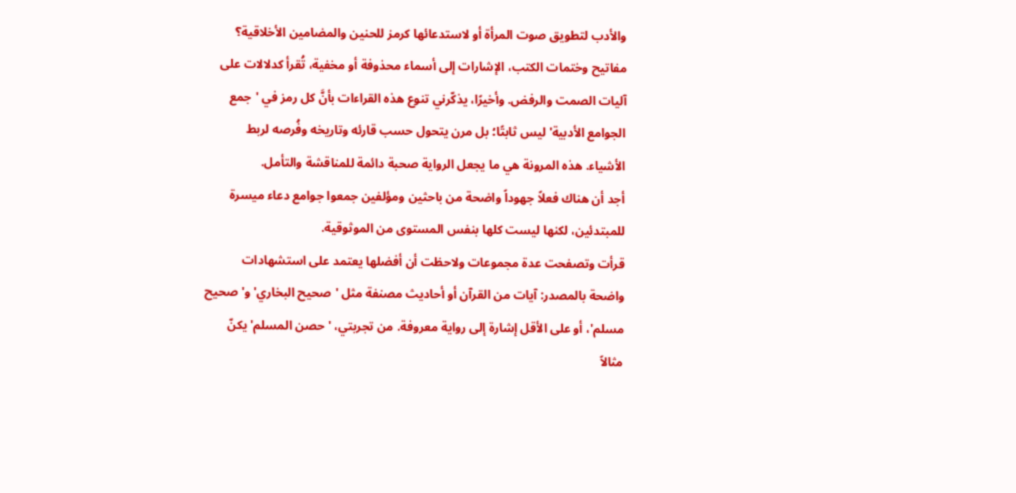والأدب لتطويق صوت المرأة أو لاستدعائها كرمز للحنين والمضامين الأخلاقية؟ مفاتيح وختمات الكتب، الإشارات إلى أسماء محذوفة أو مخفية، تُقرأ كدلالات على آليات الصمت والرفض. وأخيرًا، يذكّرني تنوع هذه القراءات بأنَّ كل رمز في 'جمع الجوامع الأدبية' ليس ثابتًا؛ بل مرن يتحول حسب قارئه وتاريخه وفُرصه لربط الأشياء. هذه المرونة هي ما يجعل الرواية صحبة دائمة للمناقشة والتأمل.
أجد أن هناك فعلاً جهوداً واضحة من باحثين ومؤلفين جمعوا جوامع دعاء ميسرة للمبتدئين، لكنها ليست كلها بنفس المستوى من الموثوقية.
قرأت وتصفحت عدة مجموعات ولاحظت أن أفضلها يعتمد على استشهادات واضحة بالمصدر: آيات من القرآن أو أحاديث مصنفة مثل 'صحيح البخاري' و'صحيح مسلم'، أو على الأقل إشارة إلى رواية معروفة. من تجربتي، 'حصن المسلم' يكنّ مثالاً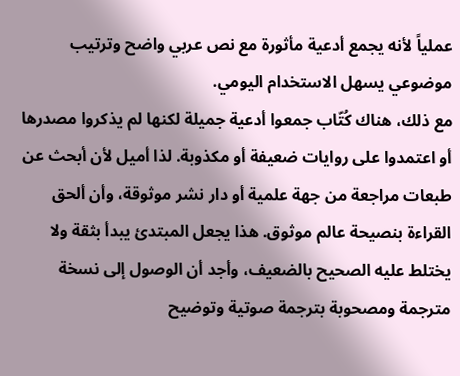عملياً لأنه يجمع أدعية مأثورة مع نص عربي واضح وترتيب موضوعي يسهل الاستخدام اليومي.
مع ذلك، هناك كُتّاب جمعوا أدعية جميلة لكنها لم يذكروا مصدرها أو اعتمدوا على روايات ضعيفة أو مكذوبة. لذا أميل لأن أبحث عن طبعات مراجعة من جهة علمية أو دار نشر موثوقة، وأن ألحق القراءة بنصيحة عالم موثوق. هذا يجعل المبتدئ يبدأ بثقة ولا يختلط عليه الصحيح بالضعيف، وأجد أن الوصول إلى نسخة مترجمة ومصحوبة بترجمة صوتية وتوضيح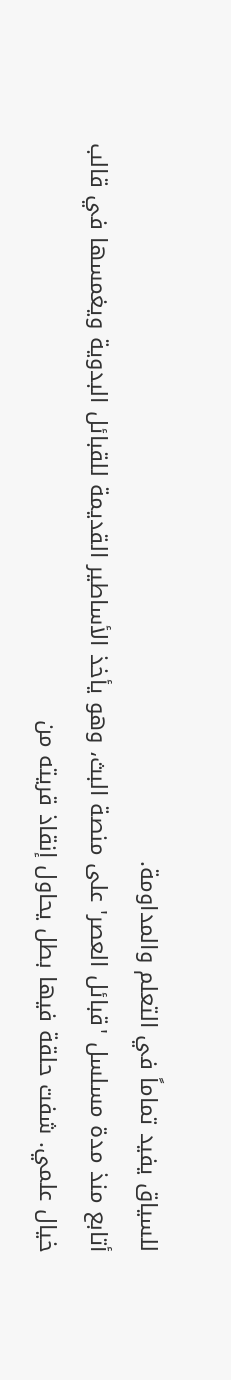للسياق يفيد تماماً في التعلم والمداومة.
أتابع منذ مدة مسلسل 'قبائل العصر' على منصة البث، وهو يأخذ الأساطير القديمة للقبائل البدوية ويغمسها في قالب خيال علمي. شفت حلقة فيها بطل يحاول إنقاذ قريته من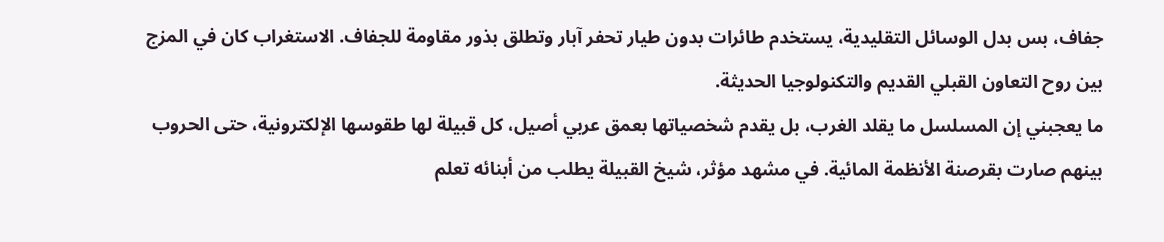جفاف، بس بدل الوسائل التقليدية، يستخدم طائرات بدون طيار تحفر آبار وتطلق بذور مقاومة للجفاف. الاستغراب كان في المزج بين روح التعاون القبلي القديم والتكنولوجيا الحديثة.
ما يعجبني إن المسلسل ما يقلد الغرب، بل يقدم شخصياتها بعمق عربي أصيل، كل قبيلة لها طقوسها الإلكترونية، حتى الحروب بينهم صارت بقرصنة الأنظمة المائية. في مشهد مؤثر، شيخ القبيلة يطلب من أبنائه تعلم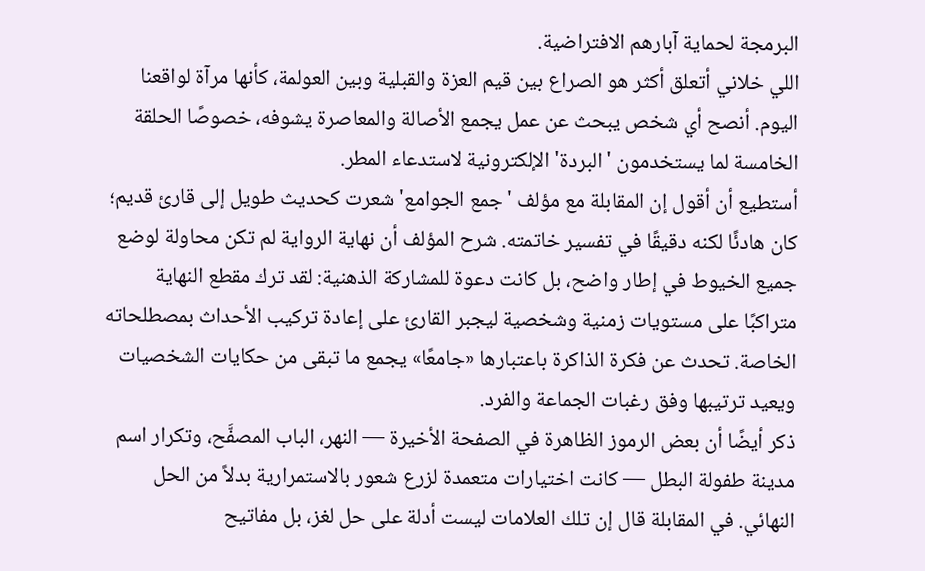البرمجة لحماية آبارهم الافتراضية.
اللي خلاني أتعلق أكثر هو الصراع بين قيم العزة والقبلية وبين العولمة، كأنها مرآة لواقعنا اليوم. أنصح أي شخص يبحث عن عمل يجمع الأصالة والمعاصرة يشوفه، خصوصًا الحلقة الخامسة لما يستخدمون 'البردة' الإلكترونية لاستدعاء المطر.
أستطيع أن أقول إن المقابلة مع مؤلف 'جمع الجوامع' شعرت كحديث طويل إلى قارئ قديم؛ كان هادئًا لكنه دقيقًا في تفسير خاتمته. شرح المؤلف أن نهاية الرواية لم تكن محاولة لوضع جميع الخيوط في إطار واضح، بل كانت دعوة للمشاركة الذهنية: لقد ترك مقطع النهاية متراكبًا على مستويات زمنية وشخصية ليجبر القارئ على إعادة تركيب الأحداث بمصطلحاته الخاصة. تحدث عن فكرة الذاكرة باعتبارها «جامعًا» يجمع ما تبقى من حكايات الشخصيات ويعيد ترتيبها وفق رغبات الجماعة والفرد.
ذكر أيضًا أن بعض الرموز الظاهرة في الصفحة الأخيرة — النهر، الباب المصفَّح، وتكرار اسم مدينة طفولة البطل — كانت اختيارات متعمدة لزرع شعور بالاستمرارية بدلاً من الحل النهائي. في المقابلة قال إن تلك العلامات ليست أدلة على حل لغز، بل مفاتيح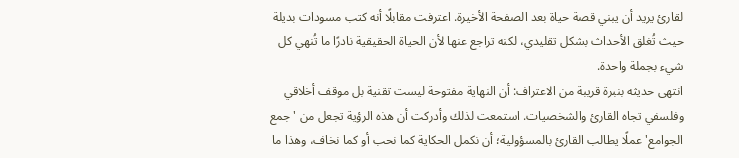لقارئ يريد أن يبني قصة حياة بعد الصفحة الأخيرة. اعترفت مقابلًا أنه كتب مسودات بديلة حيث تُغلق الأحداث بشكل تقليدي، لكنه تراجع عنها لأن الحياة الحقيقية نادرًا ما تُنهي كل شيء بجملة واحدة.
انتهى حديثه بنبرة قريبة من الاعتراف: أن النهاية مفتوحة ليست تقنية بل موقف أخلاقي وفلسفي تجاه القارئ والشخصيات. استمعت لذلك وأدركت أن هذه الرؤية تجعل من 'جمع الجوامع' عملًا يطالب القارئ بالمسؤولية؛ أن نكمل الحكاية كما نحب أو كما نخاف، وهذا ما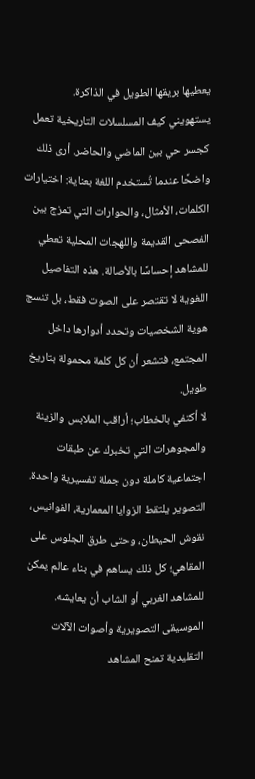يعطيها بريقها الطويل في الذاكرة.
يستهويني كيف المسلسلات التاريخية تعمل كجسر حي بين الماضي والحاضر. أرى ذلك واضحًا عندما تُستخدم اللغة بعناية: اختيارات الكلمات، الأمثال، والحوارات التي تمزج بين الفصحى القديمة واللهجات المحلية تعطي للمشاهد إحساسًا بالأصالة. هذه التفاصيل اللغوية لا تقتصر على الصوت فقط، بل تنسج هوية الشخصيات وتحدد أدوارها داخل المجتمع، فتشعر أن كل كلمة محمولة بتاريخ طويل.
لا أكتفي بالخطاب؛ أراقب الملابس والزينة والمجوهرات التي تخبرك عن طبقات اجتماعية كاملة دون جملة تفسيرية واحدة. التصوير يلتقط الزوايا المعمارية، الفوانيس، نقوش الحيطان، وحتى طرق الجلوس على المقاهي؛ كل ذلك يساهم في بناء عالم يمكن للمشاهد الغربي أو الشاب أن يعايشه. الموسيقى التصويرية وأصوات الآلات التقليدية تمنح المشاهد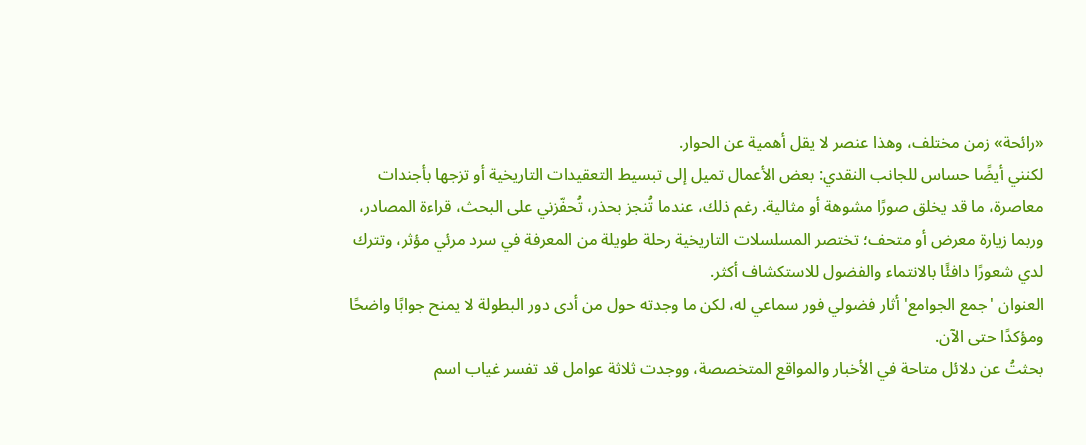«رائحة» زمن مختلف، وهذا عنصر لا يقل أهمية عن الحوار.
لكنني أيضًا حساس للجانب النقدي: بعض الأعمال تميل إلى تبسيط التعقيدات التاريخية أو تزجها بأجندات معاصرة، ما قد يخلق صورًا مشوهة أو مثالية. رغم ذلك، عندما تُنجز بحذر، تُحفّزني على البحث، قراءة المصادر، وربما زيارة معرض أو متحف؛ تختصر المسلسلات التاريخية رحلة طويلة من المعرفة في سرد مرئي مؤثر، وتترك لدي شعورًا دافئًا بالانتماء والفضول للاستكشاف أكثر.
العنوان 'جمع الجوامع' أثار فضولي فور سماعي له، لكن ما وجدته حول من أدى دور البطولة لا يمنح جوابًا واضحًا ومؤكدًا حتى الآن.
بحثتُ عن دلائل متاحة في الأخبار والمواقع المتخصصة، ووجدت ثلاثة عوامل قد تفسر غياب اسم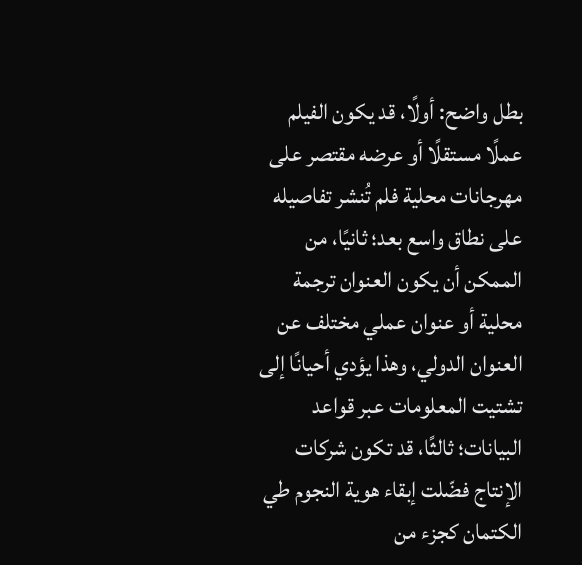بطل واضح: أولًا، قد يكون الفيلم عملًا مستقلًا أو عرضه مقتصر على مهرجانات محلية فلم تُنشر تفاصيله على نطاق واسع بعد؛ ثانيًا، من الممكن أن يكون العنوان ترجمة محلية أو عنوان عملي مختلف عن العنوان الدولي، وهذا يؤدي أحيانًا إلى تشتيت المعلومات عبر قواعد البيانات؛ ثالثًا، قد تكون شركات الإنتاج فضّلت إبقاء هوية النجوم طي الكتمان كجزء من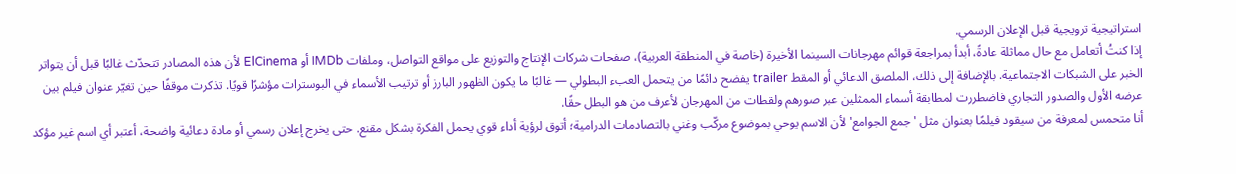استراتيجية ترويجية قبل الإعلان الرسمي.
إذا كنتُ أتعامل مع حال مماثلة عادةً، أبدأ بمراجعة قوائم مهرجانات السينما الأخيرة (خاصة في المنطقة العربية)، صفحات شركات الإنتاج والتوزيع على مواقع التواصل، وملفات IMDb أو ElCinema لأن هذه المصادر تتحدّث غالبًا قبل أن يتواتر الخبر على الشبكات الاجتماعية. بالإضافة إلى ذلك، الملصق الدعائي أو المقط trailer يفضح دائمًا من يتحمل العبء البطولي — غالبًا ما يكون الظهور البارز أو ترتيب الأسماء في البوسترات مؤشرًا قويًا. تذكرت موقفًا حين تغيّر عنوان فيلم بين عرضه الأول والصدور التجاري فاضطررت لمطابقة أسماء الممثلين عبر صورهم ولقطات من المهرجان لأعرف من هو البطل حقًا.
أنا متحمس لمعرفة من سيقود فيلمًا بعنوان مثل 'جمع الجوامع' لأن الاسم يوحي بموضوع مركّب وغني بالتصادمات الدرامية؛ أتوق لرؤية أداء قوي يحمل الفكرة بشكل مقنع. حتى يخرج إعلان رسمي أو مادة دعائية واضحة، أعتبر أي اسم غير مؤكد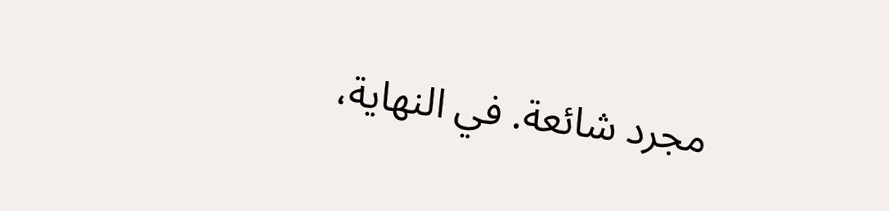مجرد شائعة. في النهاية،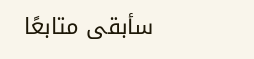سأبقى متابعًا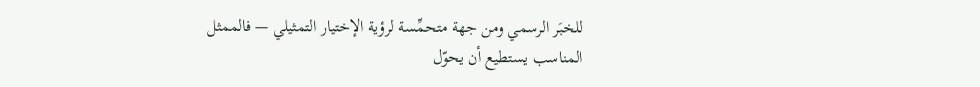للخبَر الرسمي ومن جهة متحمِّسة لرؤية الإختيار التمثيلي — فالممثل المناسب يستطيع أن يحوّل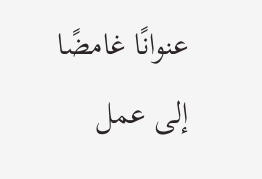عنوانًا غامضًا إلى عمل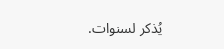يُذكر لسنوات.